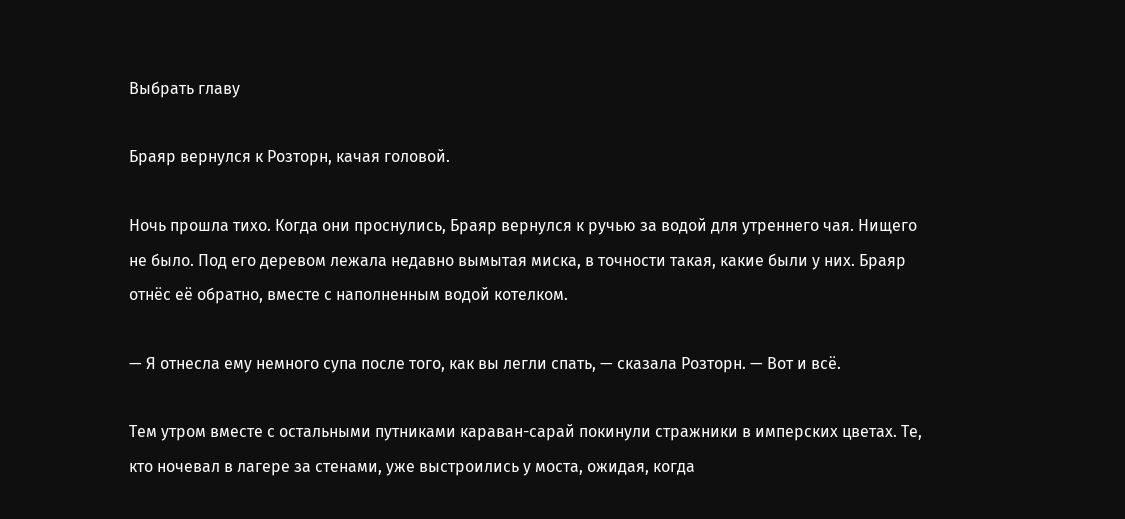Выбрать главу

Браяр вернулся к Розторн, качая головой.

Ночь прошла тихо. Когда они проснулись, Браяр вернулся к ручью за водой для утреннего чая. Нищего не было. Под его деревом лежала недавно вымытая миска, в точности такая, какие были у них. Браяр отнёс её обратно, вместе с наполненным водой котелком.

— Я отнесла ему немного супа после того, как вы легли спать, — сказала Розторн. — Вот и всё.

Тем утром вместе с остальными путниками караван-сарай покинули стражники в имперских цветах. Те, кто ночевал в лагере за стенами, уже выстроились у моста, ожидая, когда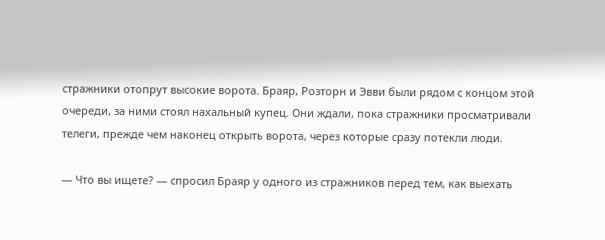стражники отопрут высокие ворота. Браяр, Розторн и Эвви были рядом с концом этой очереди, за ними стоял нахальный купец. Они ждали, пока стражники просматривали телеги, прежде чем наконец открыть ворота, через которые сразу потекли люди.

— Что вы ищете? — спросил Браяр у одного из стражников перед тем, как выехать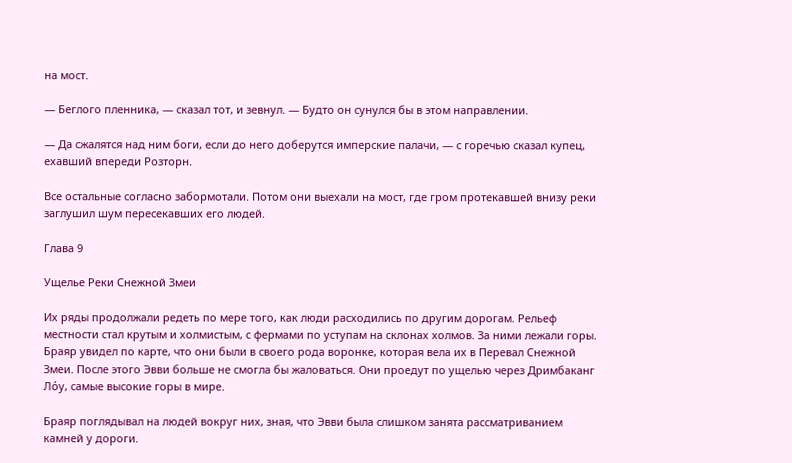на мост.

— Беглого пленника, — сказал тот, и зевнул. — Будто он сунулся бы в этом направлении.

— Да сжалятся над ним боги, если до него доберутся имперские палачи, — с горечью сказал купец, ехавший впереди Розторн.

Все остальные согласно забормотали. Потом они выехали на мост, где гром протекавшей внизу реки заглушил шум пересекавших его людей.

Глава 9

Ущелье Реки Снежной Змеи

Их ряды продолжали редеть по мере того, как люди расходились по другим дорогам. Рельеф местности стал крутым и холмистым, с фермами по уступам на склонах холмов. За ними лежали горы. Браяр увидел по карте, что они были в своего рода воронке, которая вела их в Перевал Снежной Змеи. После этого Эвви больше не смогла бы жаловаться. Они проедут по ущелью через Дримбаканг Ло́у, самые высокие горы в мире.

Браяр поглядывал на людей вокруг них, зная, что Эвви была слишком занята рассматриванием камней у дороги.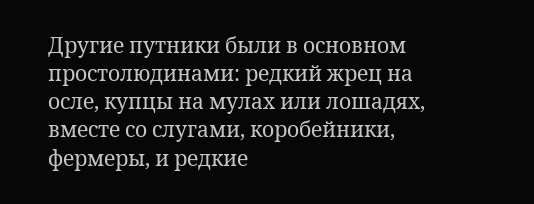Другие путники были в основном простолюдинами: редкий жрец на осле, купцы на мулах или лошадях, вместе со слугами, коробейники, фермеры, и редкие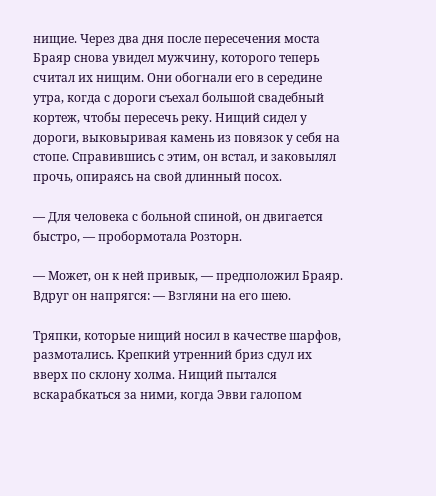нищие. Через два дня после пересечения моста Браяр снова увидел мужчину, которого теперь считал их нищим. Они обогнали его в середине утра, когда с дороги съехал большой свадебный кортеж, чтобы пересечь реку. Нищий сидел у дороги, выковыривая камень из повязок у себя на стопе. Справившись с этим, он встал, и заковылял прочь, опираясь на свой длинный посох.

— Для человека с больной спиной, он двигается быстро, — пробормотала Розторн.

— Может, он к ней привык, — предположил Браяр. Вдруг он напрягся: — Взгляни на его шею.

Тряпки, которые нищий носил в качестве шарфов, размотались. Крепкий утренний бриз сдул их вверх по склону холма. Нищий пытался вскарабкаться за ними, когда Эвви галопом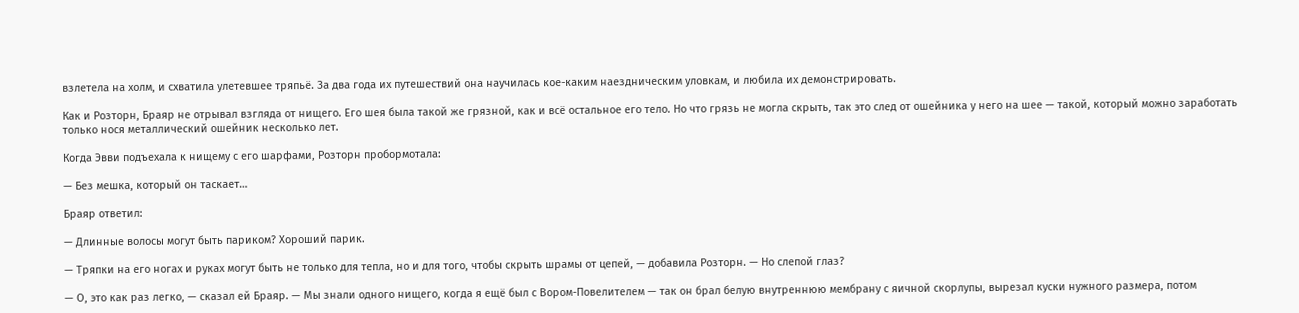взлетела на холм, и схватила улетевшее тряпьё. За два года их путешествий она научилась кое-каким наездническим уловкам, и любила их демонстрировать.

Как и Розторн, Браяр не отрывал взгляда от нищего. Его шея была такой же грязной, как и всё остальное его тело. Но что грязь не могла скрыть, так это след от ошейника у него на шее — такой, который можно заработать только нося металлический ошейник несколько лет.

Когда Эвви подъехала к нищему с его шарфами, Розторн пробормотала:

— Без мешка, который он таскает…

Браяр ответил:

— Длинные волосы могут быть париком? Хороший парик.

— Тряпки на его ногах и руках могут быть не только для тепла, но и для того, чтобы скрыть шрамы от цепей, — добавила Розторн. — Но слепой глаз?

— О, это как раз легко, — сказал ей Браяр. — Мы знали одного нищего, когда я ещё был с Вором-Повелителем — так он брал белую внутреннюю мембрану с яичной скорлупы, вырезал куски нужного размера, потом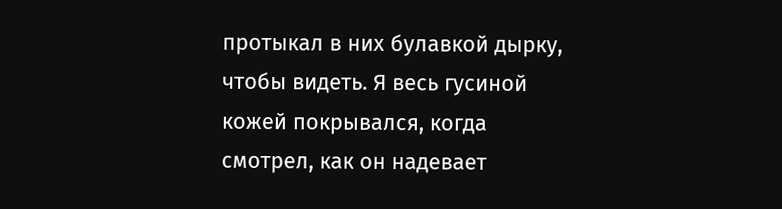протыкал в них булавкой дырку, чтобы видеть. Я весь гусиной кожей покрывался, когда смотрел, как он надевает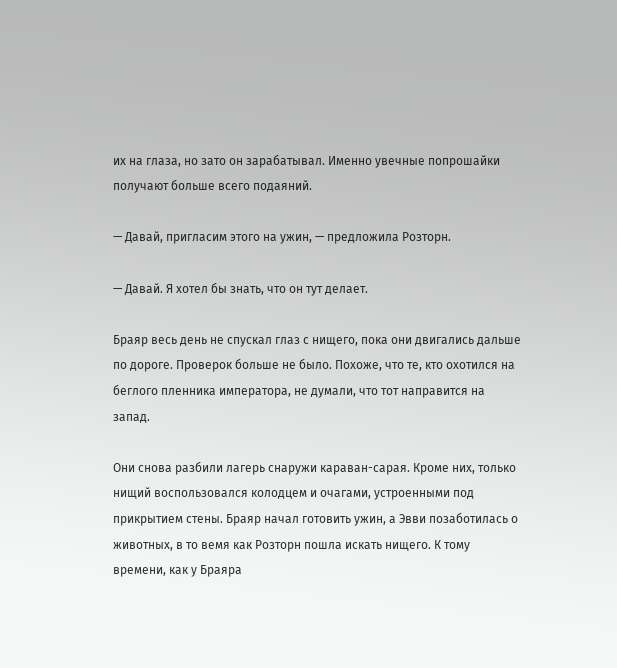их на глаза, но зато он зарабатывал. Именно увечные попрошайки получают больше всего подаяний.

— Давай, пригласим этого на ужин, — предложила Розторн.

— Давай. Я хотел бы знать, что он тут делает.

Браяр весь день не спускал глаз с нищего, пока они двигались дальше по дороге. Проверок больше не было. Похоже, что те, кто охотился на беглого пленника императора, не думали, что тот направится на запад.

Они снова разбили лагерь снаружи караван-сарая. Кроме них, только нищий воспользовался колодцем и очагами, устроенными под прикрытием стены. Браяр начал готовить ужин, а Эвви позаботилась о животных, в то вемя как Розторн пошла искать нищего. К тому времени, как у Браяра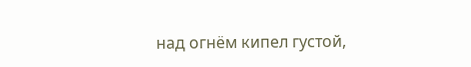над огнём кипел густой,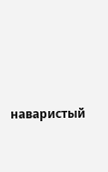наваристый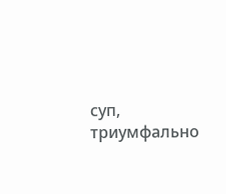суп, триумфально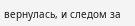вернулась, и следом за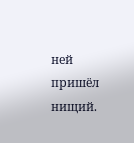ней пришёл нищий.